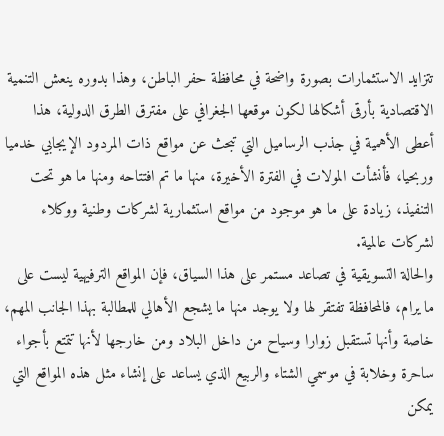تتزايد الاستثمارات بصورة واضحة في محافظة حفر الباطن، وهذا بدوره ينعش التنمية الاقتصادية بأرقى أشكالها لكون موقعها الجغرافي على مفترق الطرق الدولية، هذا أعطى الأهمية في جذب الرساميل التي تبحث عن مواقع ذات المردود الإيجابي خدميا وربحيا، فأنشأت المولات في الفترة الأخيرة، منها ما تم افتتاحه ومنها ما هو تحت التنفيذ، زيادة على ما هو موجود من مواقع استثمارية لشركات وطنية ووكلاء لشركات عالمية.
والحالة التسويقية في تصاعد مستمر على هذا السياق، فإن المواقع الترفيهية ليست على ما يرام، فالمحافظة تفتقر لها ولا يوجد منها ما يشجع الأهالي للمطالبة بهذا الجانب المهم، خاصة وأنها تستقبل زوارا وسياح من داخل البلاد ومن خارجها لأنها تتمتع بأجواء ساحرة وخلابة في موسمي الشتاء والربيع الذي يساعد على إنشاء مثل هذه المواقع التي يمكن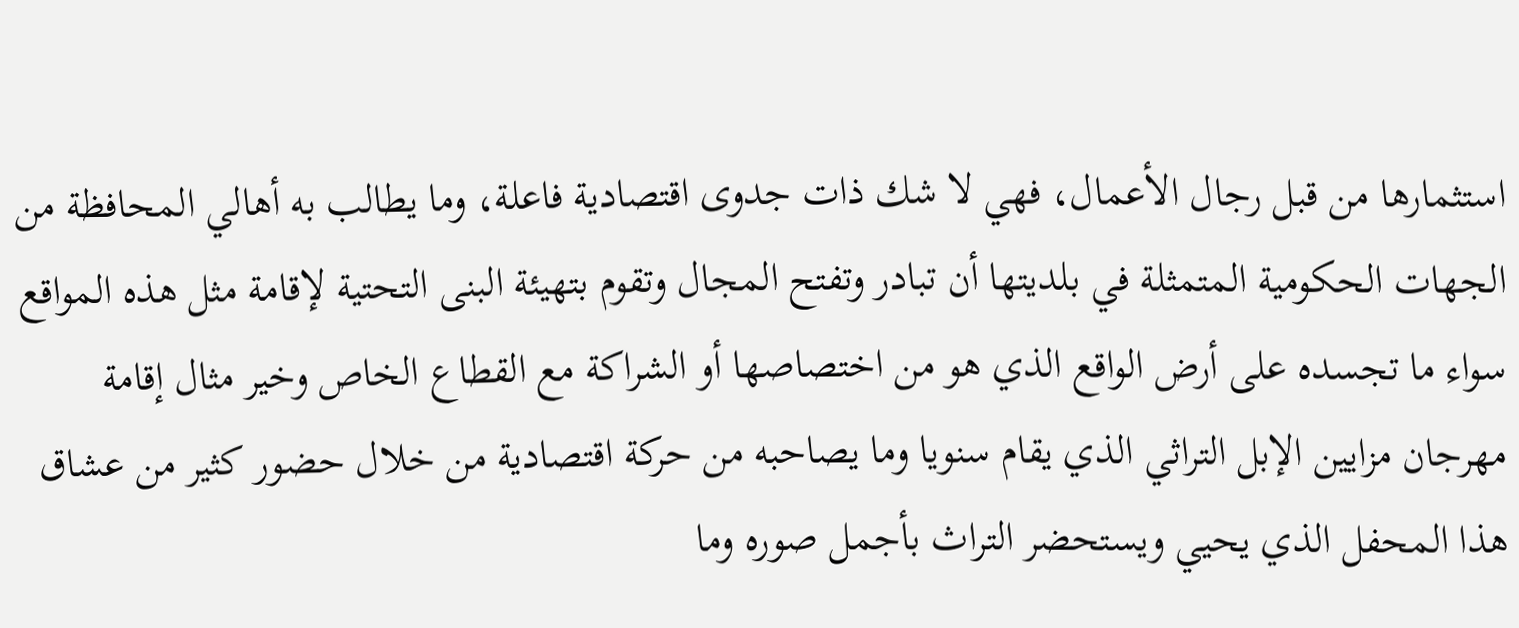استثمارها من قبل رجال الأعمال، فهي لا شك ذات جدوى اقتصادية فاعلة، وما يطالب به أهالي المحافظة من الجهات الحكومية المتمثلة في بلديتها أن تبادر وتفتح المجال وتقوم بتهيئة البنى التحتية لإقامة مثل هذه المواقع سواء ما تجسده على أرض الواقع الذي هو من اختصاصها أو الشراكة مع القطاع الخاص وخير مثال إقامة مهرجان مزايين الإبل التراثي الذي يقام سنويا وما يصاحبه من حركة اقتصادية من خلال حضور كثير من عشاق هذا المحفل الذي يحيي ويستحضر التراث بأجمل صوره وما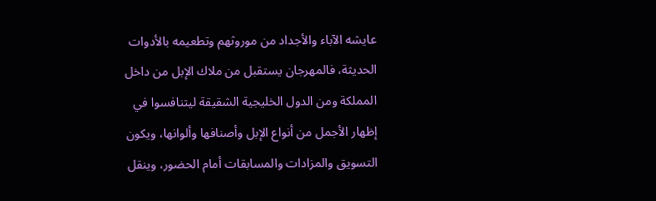عايشه الآباء والأجداد من موروثهم وتطعيمه بالأدوات الحديثة، فالمهرجان يستقبل من ملاك الإبل من داخل المملكة ومن الدول الخليجية الشقيقة ليتنافسوا في إظهار الأجمل من أنواع الإبل وأصنافها وألوانها، ويكون التسويق والمزادات والمسابقات أمام الحضور، وينقل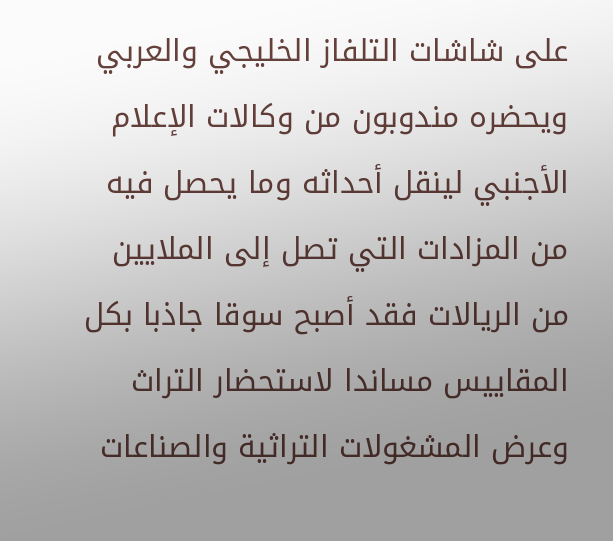على شاشات التلفاز الخليجي والعربي ويحضره مندوبون من وكالات الإعلام الأجنبي لينقل أحداثه وما يحصل فيه من المزادات التي تصل إلى الملايين من الريالات فقد أصبح سوقا جاذبا بكل المقاييس مساندا لاستحضار التراث وعرض المشغولات التراثية والصناعات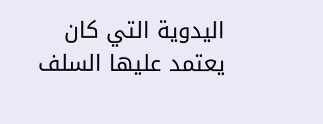اليدوية التي كان يعتمد عليها السلف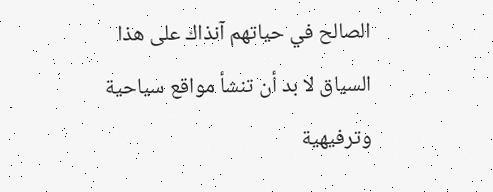الصالح في حياتهم آنذاك على هذا السياق لا بد أن تنشأ مواقع سياحية وترفيهية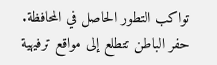تواكب التطور الحاصل في المحافظة.
حفر الباطن تتطلع إلى مواقع ترفيهية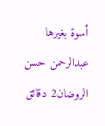أسوة بغيرها
عبدالرحمن حسن الروضان2 دقائق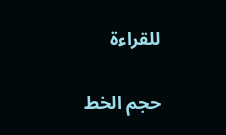للقراءة

حجم الخط